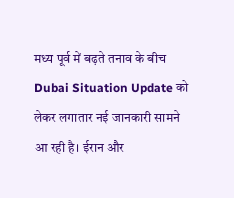मध्य पूर्व में बढ़ते तनाव के बीच Dubai Situation Update को लेकर लगातार नई जानकारी सामने आ रही है। ईरान और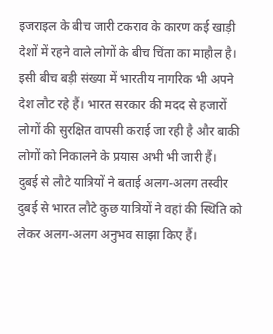इजराइल के बीच जारी टकराव के कारण कई खाड़ी देशों में रहने वाले लोगों के बीच चिंता का माहौल है। इसी बीच बड़ी संख्या में भारतीय नागरिक भी अपने देश लौट रहे हैं। भारत सरकार की मदद से हजारों लोगों की सुरक्षित वापसी कराई जा रही है और बाकी लोगों को निकालने के प्रयास अभी भी जारी हैं।
दुबई से लौटे यात्रियों ने बताई अलग-अलग तस्वीर
दुबई से भारत लौटे कुछ यात्रियों ने वहां की स्थिति को लेकर अलग-अलग अनुभव साझा किए हैं।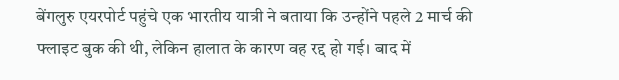बेंगलुरु एयरपोर्ट पहुंचे एक भारतीय यात्री ने बताया कि उन्होंने पहले 2 मार्च की फ्लाइट बुक की थी, लेकिन हालात के कारण वह रद्द हो गई। बाद में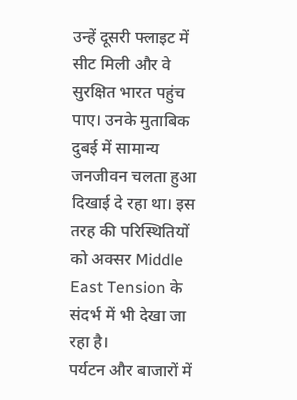उन्हें दूसरी फ्लाइट में सीट मिली और वे सुरक्षित भारत पहुंच पाए। उनके मुताबिक दुबई में सामान्य जनजीवन चलता हुआ दिखाई दे रहा था। इस तरह की परिस्थितियों को अक्सर Middle East Tension के संदर्भ में भी देखा जा रहा है।
पर्यटन और बाजारों में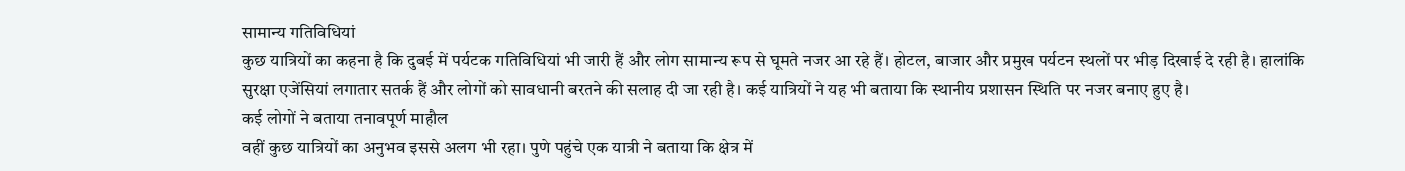सामान्य गतिविधियां
कुछ यात्रियों का कहना है कि दुबई में पर्यटक गतिविधियां भी जारी हैं और लोग सामान्य रूप से घूमते नजर आ रहे हैं। होटल, बाजार और प्रमुख पर्यटन स्थलों पर भीड़ दिखाई दे रही है। हालांकि सुरक्षा एजेंसियां लगातार सतर्क हैं और लोगों को सावधानी बरतने की सलाह दी जा रही है। कई यात्रियों ने यह भी बताया कि स्थानीय प्रशासन स्थिति पर नजर बनाए हुए है।
कई लोगों ने बताया तनावपूर्ण माहौल
वहीं कुछ यात्रियों का अनुभव इससे अलग भी रहा। पुणे पहुंचे एक यात्री ने बताया कि क्षेत्र में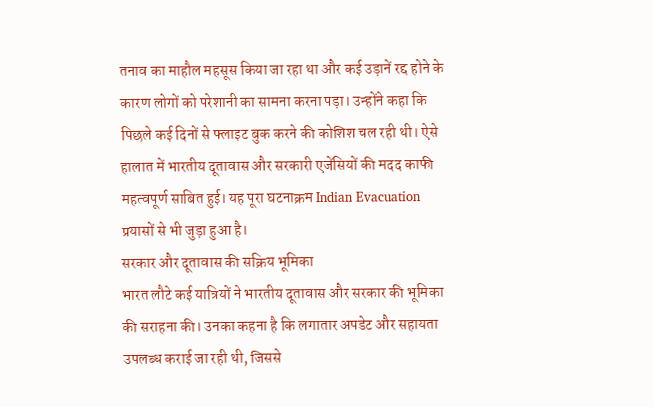तनाव का माहौल महसूस किया जा रहा था और कई उड़ानें रद्द होने के कारण लोगों को परेशानी का सामना करना पड़ा। उन्होंने कहा कि पिछले कई दिनों से फ्लाइट बुक करने की कोशिश चल रही थी। ऐसे हालात में भारतीय दूतावास और सरकारी एजेंसियों की मदद काफी महत्वपूर्ण साबित हुई। यह पूरा घटनाक्रम Indian Evacuation प्रयासों से भी जुड़ा हुआ है।
सरकार और दूतावास की सक्रिय भूमिका
भारत लौटे कई यात्रियों ने भारतीय दूतावास और सरकार की भूमिका की सराहना की। उनका कहना है कि लगातार अपडेट और सहायता उपलब्ध कराई जा रही थी, जिससे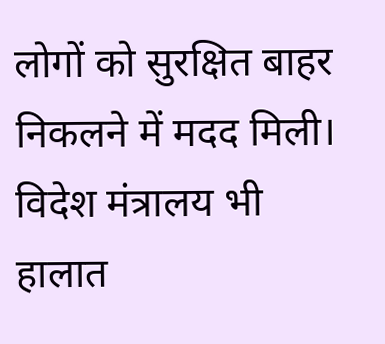लोगों को सुरक्षित बाहर निकलने में मदद मिली। विदेश मंत्रालय भी हालात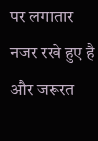पर लगातार नजर रखे हुए है और जरूरत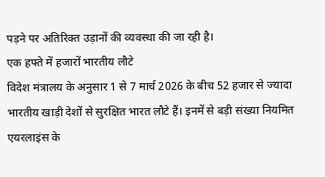पड़ने पर अतिरिक्त उड़ानों की व्यवस्था की जा रही है।
एक हफ्ते में हजारों भारतीय लौटे
विदेश मंत्रालय के अनुसार 1 से 7 मार्च 2026 के बीच 52 हजार से ज्यादा भारतीय खाड़ी देशों से सुरक्षित भारत लौटे हैं। इनमें से बड़ी संख्या नियमित एयरलाइंस के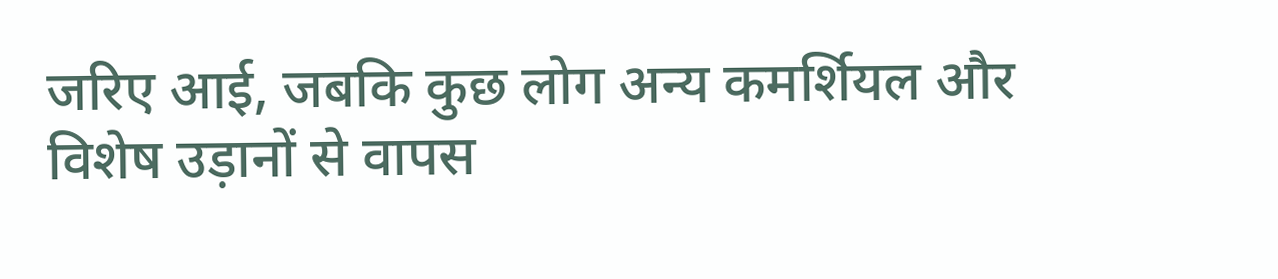जरिए आई, जबकि कुछ लोग अन्य कमर्शियल और विशेष उड़ानों से वापस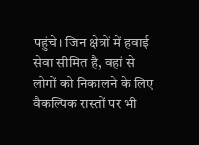पहुंचे। जिन क्षेत्रों में हवाई सेवा सीमित है, वहां से लोगों को निकालने के लिए वैकल्पिक रास्तों पर भी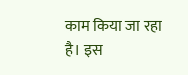काम किया जा रहा है। इस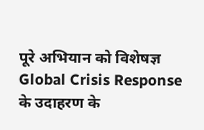पूरे अभियान को विशेषज्ञ Global Crisis Response के उदाहरण के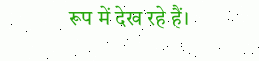रूप में देख रहे हैं।